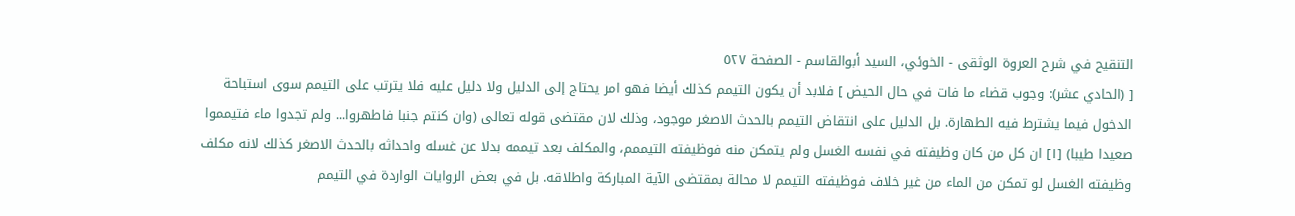التنقيح في شرح العروة الوثقى - الخوئي، السيد أبوالقاسم - الصفحة ٥٢٧
[ (الحادي عشر): وجوب قضاء ما فات في حال الحيض ] فلابد أن يكون التيمم كذلك أيضا فهو امر يحتاج إلى الدليل ولا دليل عليه فلا يترتب على التيمم سوى استباحة الدخول فيما يشترط فيه الطهارة. بل الدليل على انتقاض التيمم بالحدث الاصغر موجود، وذلك لان مقتضى قوله تعالى (وان كنتم جنبا فاطهروا... ولم تجدوا ماء فتيمموا صعيدا طيبا) [١] ان كل من كان وظيفته في نفسه الغسل ولم يتمكن منه فوظيفته التيممم، والمكلف بعد تيممه بدلا عن غسله واحداثه بالحدث الاصغر كذلك لانه مكلف وظيفته الغسل لو تمكن من الماء من غير خلاف فوظيفته التيمم لا محالة بمقتضى الآية المباركة واطلاقه. بل في بعض الروايات الواردة في التيمم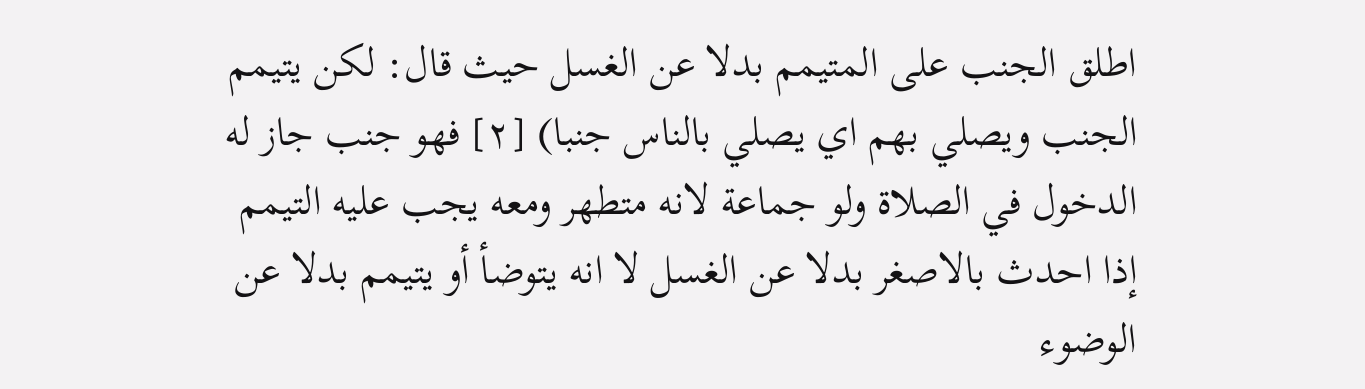اطلق الجنب على المتيمم بدلا عن الغسل حيث قال: لكن يتيمم الجنب ويصلي بهم اي يصلي بالناس جنبا) [٢] فهو جنب جاز له الدخول في الصلاة ولو جماعة لانه متطهر ومعه يجب عليه التيمم إذا احدث بالاصغر بدلا عن الغسل لا انه يتوضأ أو يتيمم بدلا عن الوضوء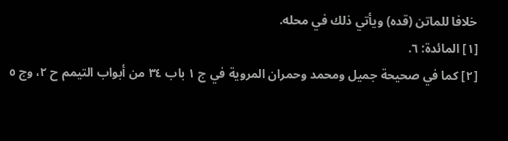خلافا للماتن (قده) ويأتي ذلك في محله.
[١] المائدة: ٦.
[٢] كما في صحيحة جميل ومحمد وحمران المروية في ج ١ باب ٣٤ من أبواب التيمم ح ٢، وج ٥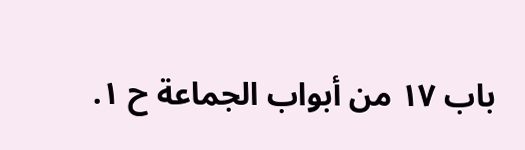باب ١٧ من أبواب الجماعة ح ١.